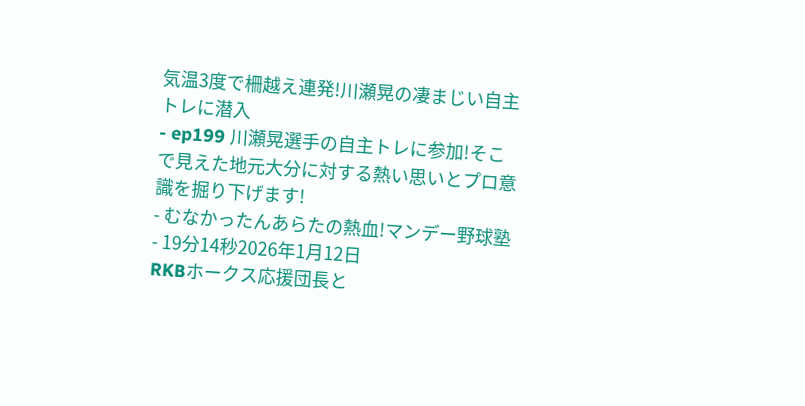気温3度で柵越え連発!川瀬晃の凄まじい自主トレに潜入
- ep199 川瀬晃選手の自主トレに参加!そこで見えた地元大分に対する熱い思いとプロ意識を掘り下げます!
- むなかったんあらたの熱血!マンデー野球塾
- 19分14秒2026年1月12日
RKBホークス応援団長と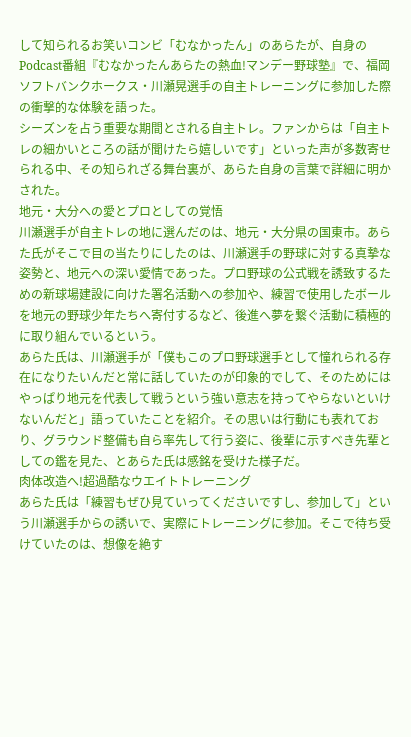して知られるお笑いコンビ「むなかったん」のあらたが、自身のPodcast番組『むなかったんあらたの熱血!マンデー野球塾』で、福岡ソフトバンクホークス・川瀬晃選手の自主トレーニングに参加した際の衝撃的な体験を語った。
シーズンを占う重要な期間とされる自主トレ。ファンからは「自主トレの細かいところの話が聞けたら嬉しいです」といった声が多数寄せられる中、その知られざる舞台裏が、あらた自身の言葉で詳細に明かされた。
地元・大分への愛とプロとしての覚悟
川瀬選手が自主トレの地に選んだのは、地元・大分県の国東市。あらた氏がそこで目の当たりにしたのは、川瀬選手の野球に対する真摯な姿勢と、地元への深い愛情であった。プロ野球の公式戦を誘致するための新球場建設に向けた署名活動への参加や、練習で使用したボールを地元の野球少年たちへ寄付するなど、後進へ夢を繋ぐ活動に積極的に取り組んでいるという。
あらた氏は、川瀬選手が「僕もこのプロ野球選手として憧れられる存在になりたいんだと常に話していたのが印象的でして、そのためにはやっぱり地元を代表して戦うという強い意志を持ってやらないといけないんだと」語っていたことを紹介。その思いは行動にも表れており、グラウンド整備も自ら率先して行う姿に、後輩に示すべき先輩としての鑑を見た、とあらた氏は感銘を受けた様子だ。
肉体改造へ!超過酷なウエイトトレーニング
あらた氏は「練習もぜひ見ていってくださいですし、参加して」という川瀬選手からの誘いで、実際にトレーニングに参加。そこで待ち受けていたのは、想像を絶す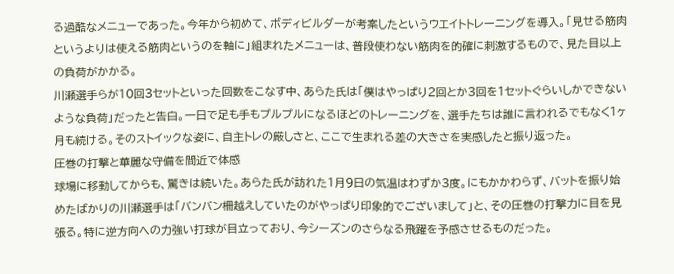る過酷なメニューであった。今年から初めて、ボディビルダーが考案したというウエイトトレーニングを導入。「見せる筋肉というよりは使える筋肉というのを軸に」組まれたメニューは、普段使わない筋肉を的確に刺激するもので、見た目以上の負荷がかかる。
川瀬選手らが10回3セットといった回数をこなす中、あらた氏は「僕はやっぱり2回とか3回を1セットぐらいしかできないような負荷」だったと告白。一日で足も手もプルプルになるほどのトレーニングを、選手たちは誰に言われるでもなく1ヶ月も続ける。そのストイックな姿に、自主トレの厳しさと、ここで生まれる差の大きさを実感したと振り返った。
圧巻の打撃と華麗な守備を間近で体感
球場に移動してからも、驚きは続いた。あらた氏が訪れた1月9日の気温はわずか3度。にもかかわらず、バットを振り始めたばかりの川瀬選手は「バンバン柵越えしていたのがやっぱり印象的でございまして」と、その圧巻の打撃力に目を見張る。特に逆方向への力強い打球が目立っており、今シーズンのさらなる飛躍を予感させるものだった。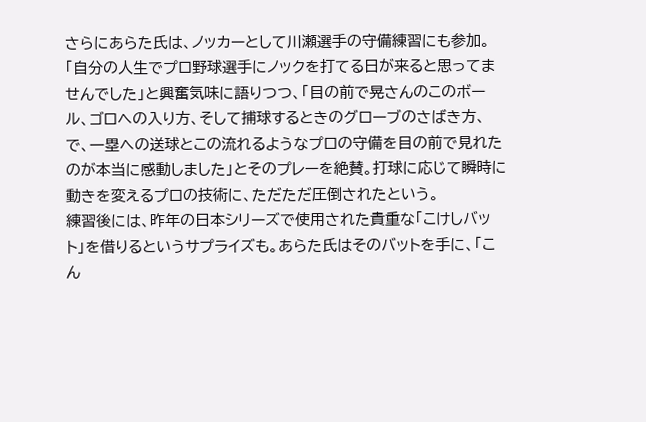さらにあらた氏は、ノッカーとして川瀬選手の守備練習にも参加。「自分の人生でプロ野球選手にノックを打てる日が来ると思ってませんでした」と興奮気味に語りつつ、「目の前で晃さんのこのボール、ゴロへの入り方、そして捕球するときのグローブのさばき方、で、一塁への送球とこの流れるようなプロの守備を目の前で見れたのが本当に感動しました」とそのプレーを絶賛。打球に応じて瞬時に動きを変えるプロの技術に、ただただ圧倒されたという。
練習後には、昨年の日本シリーズで使用された貴重な「こけしバット」を借りるというサプライズも。あらた氏はそのバットを手に、「こん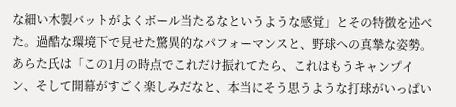な細い木製バットがよくボール当たるなというような感覚」とその特徴を述べた。過酷な環境下で見せた驚異的なパフォーマンスと、野球への真摯な姿勢。
あらた氏は「この1月の時点でこれだけ振れてたら、これはもうキャンプイン、そして開幕がすごく楽しみだなと、本当にそう思うような打球がいっぱい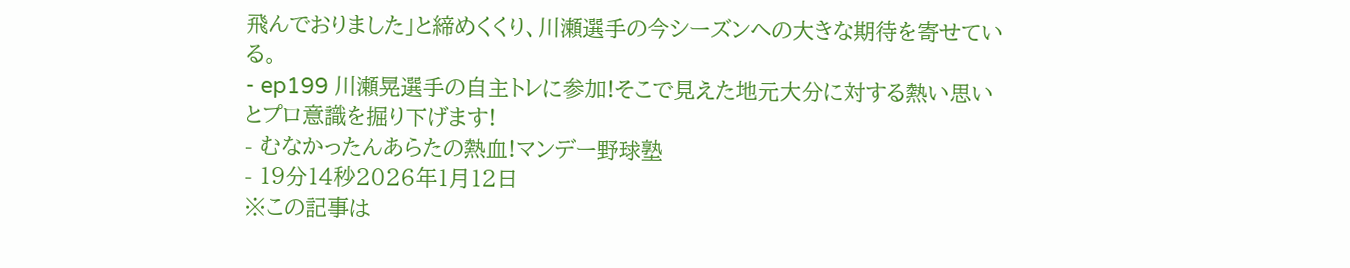飛んでおりました」と締めくくり、川瀬選手の今シーズンへの大きな期待を寄せている。
- ep199 川瀬晃選手の自主トレに参加!そこで見えた地元大分に対する熱い思いとプロ意識を掘り下げます!
- むなかったんあらたの熱血!マンデー野球塾
- 19分14秒2026年1月12日
※この記事は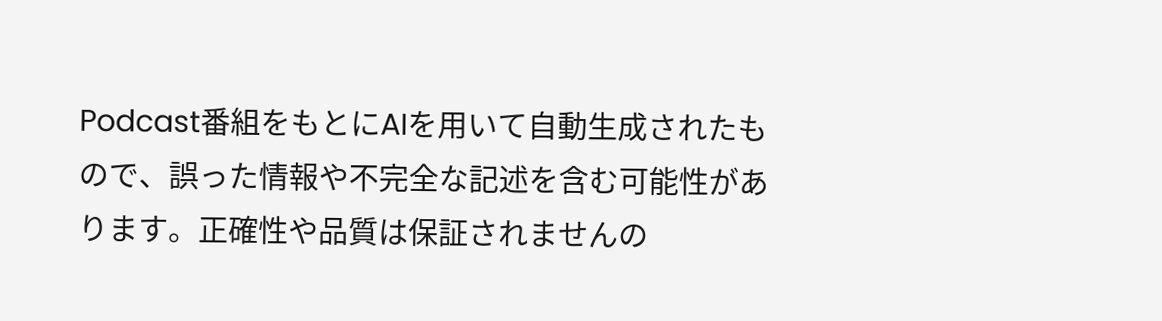Podcast番組をもとにAIを用いて自動生成されたもので、誤った情報や不完全な記述を含む可能性があります。正確性や品質は保証されませんの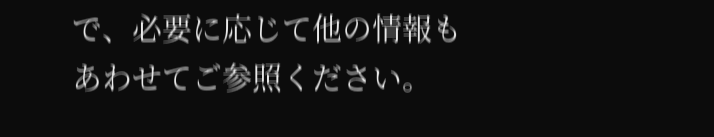で、必要に応じて他の情報もあわせてご参照ください。